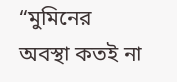“মুমিনের অবস্থা কতই না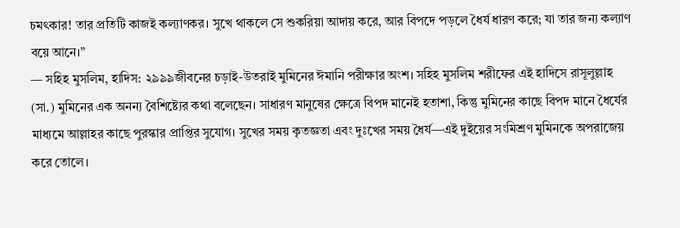চমৎকার! তার প্রতিটি কাজই কল্যাণকর। সুখে থাকলে সে শুকরিয়া আদায় করে, আর বিপদে পড়লে ধৈর্য ধারণ করে; যা তার জন্য কল্যাণ বয়ে আনে।”
— সহিহ মুসলিম, হাদিস: ২৯৯৯জীবনের চড়াই-উতরাই মুমিনের ঈমানি পরীক্ষার অংশ। সহিহ মুসলিম শরীফের এই হাদিসে রাসূলুল্লাহ (সা.) মুমিনের এক অনন্য বৈশিষ্ট্যের কথা বলেছেন। সাধারণ মানুষের ক্ষেত্রে বিপদ মানেই হতাশা, কিন্তু মুমিনের কাছে বিপদ মানে ধৈর্যের মাধ্যমে আল্লাহর কাছে পুরস্কার প্রাপ্তির সুযোগ। সুখের সময় কৃতজ্ঞতা এবং দুঃখের সময় ধৈর্য—এই দুইয়ের সংমিশ্রণ মুমিনকে অপরাজেয় করে তোলে।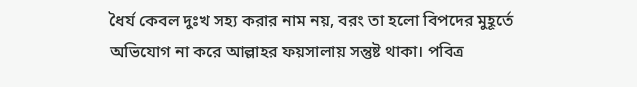ধৈর্য কেবল দুঃখ সহ্য করার নাম নয়, বরং তা হলো বিপদের মুহূর্তে অভিযোগ না করে আল্লাহর ফয়সালায় সন্তুষ্ট থাকা। পবিত্র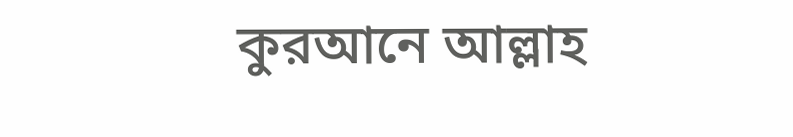কুরআনে আল্লাহ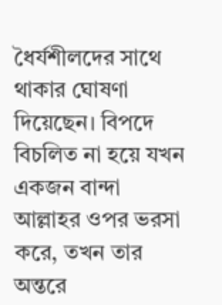ধৈর্যশীলদের সাথে থাকার ঘোষণা দিয়েছেন। বিপদে বিচলিত না হয়ে যখন একজন বান্দা আল্লাহর ওপর ভরসা করে, তখন তার অন্তরে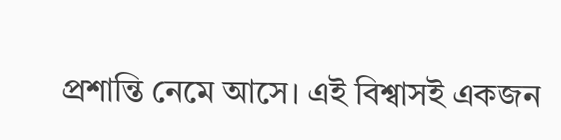প্রশান্তি নেমে আসে। এই বিশ্বাসই একজন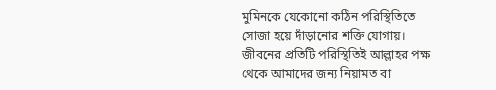মুমিনকে যেকোনো কঠিন পরিস্থিতিতে সোজা হয়ে দাঁড়ানোর শক্তি যোগায়। জীবনের প্রতিটি পরিস্থিতিই আল্লাহর পক্ষ থেকে আমাদের জন্য নিয়ামত বা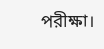পরীক্ষা।